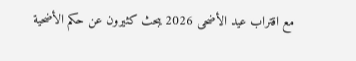مع اقتراب عيد الأضحى 2026 يبحث كثيرون عن حكم الأضحية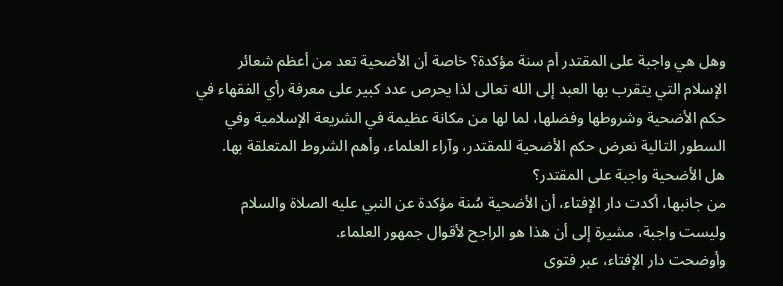وهل هي واجبة على المقتدر أم سنة مؤكدة؟ خاصة أن الأضحية تعد من أعظم شعائر الإسلام التي يتقرب بها العبد إلى الله تعالى لذا يحرص عدد كبير على معرفة رأي الفقهاء في حكم الأضحية وشروطها وفضلها، لما لها من مكانة عظيمة في الشريعة الإسلامية وفي السطور التالية نعرض حكم الأضحية للمقتدر، وآراء العلماء، وأهم الشروط المتعلقة بها.
هل الأضحية واجبة على المقتدر؟
من جانبها، أكدت دار الإفتاء، أن الأضحية سُنة مؤكدة عن النبي عليه الصلاة والسلام وليست واجبة، مشيرة إلى أن هذا هو الراجح لأقوال جمهور العلماء.
وأوضحت دار الإفتاء، عبر فتوى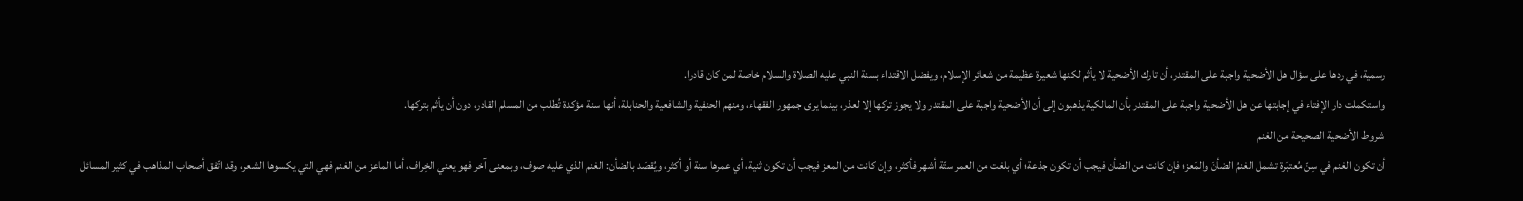رسمية، في ردها على سؤال هل الأضحية واجبة على المقتدر، أن تارك الأضحية لا يأثم لكنها شعيرة عظيمة من شعائر الإسلام، ويفضل الاقتداء بسنة النبي عليه الصلاة والسلام خاصة لمن كان قادرا.
واستكملت دار الإفتاء في إجابتها عن هل الأضحية واجبة على المقتدر بأن المالكية يذهبون إلى أن الأضحية واجبة على المقتدر ولا يجوز تركها إلا لعذر، بينما يرى جمهور الفقهاء، ومنهم الحنفية والشافعية والحنابلة، أنها سنة مؤكدة تُطلب من المسلم القادر، دون أن يأثم بتركها.
شروط الأضحية الصحيحة من الغنم
أن تكون الغنم في سِنّ مُعتبَرة تشمل الغنمُ الضأنَ والمَعز؛ فإن كانت من الضأن فيجب أن تكون جذعة؛ أي بلغت من العمر ستّة أشهر فأكثر، وإن كانت من المعز فيجب أن تكون ثنية، أي عمرها سنة أو أكثر، ويُقصَد بالضأن: الغنم الذي عليه صوف، وبمعنى آخر فهو يعني الخِراف، أما الماعز من الغنم فهي التي يكسوها الشعر، وقد اتّفق أصحاب المذاهب في كثير المسائل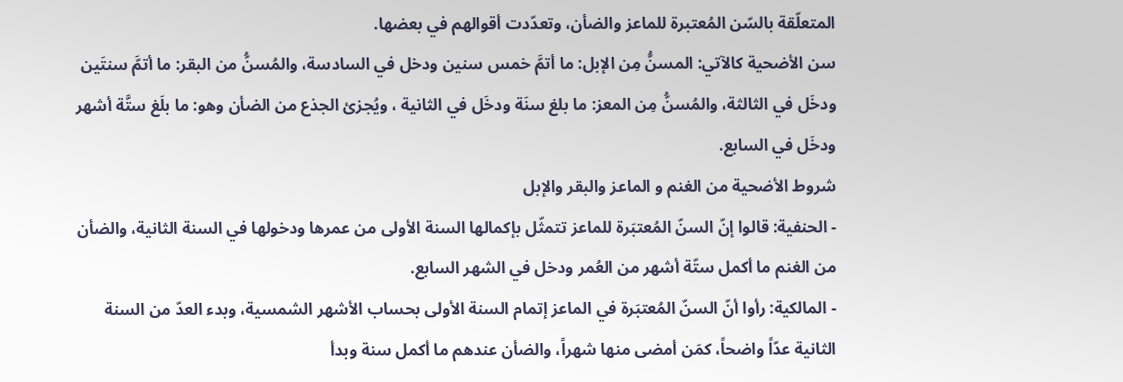المتعلّقة بالسّن المُعتبرة للماعز والضأن، وتعدّدت أقوالهم في بعضها.
سن الأضحية كالآتي: المسنُّ مِن الإبل: ما أتمَّ خمس سنين ودخل في السادسة، والمُسنُّ من البقر: ما أتمَّ سنتَين ودخَل في الثالثة، والمُسنُّ مِن المعز: ما بلغ سنَة ودخَل في الثانية ، ويُجزئ الجذع من الضأن وهو: ما بلَغ ستَّة أشهر ودخَل في السابع.
شروط الأضحية من الغنم و الماعز والبقر والإبل
- الحنفية: قالوا إنّ السنّ المُعتبَرة للماعز تتمثّل بإكمالها السنة الأولى من عمرها ودخولها في السنة الثانية، والضأن من الغنم ما أكمل ستّة أشهر من العُمر ودخل في الشهر السابع.
- المالكية: رأوا أنّ السنّ المُعتبَرة في الماعز إتمام السنة الأولى بحساب الأشهر الشمسية، وبدء العدّ من السنة الثانية عدّاً واضحاً، كمَن أمضى منها شهراً، والضأن عندهم ما أكمل سنة وبدأ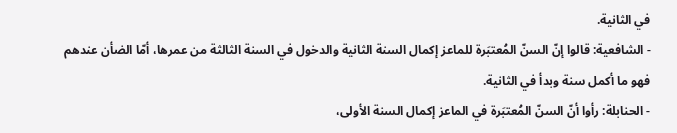في الثانية.
- الشافعية: قالوا إنّ السنّ المُعتبَرة للماعز إكمال السنة الثانية والدخول في السنة الثالثة من عمرها، أمّا الضأن عندهم فهو ما أكمل سنة وبدأ في الثانية.
- الحنابلة: رأوا أنّ السنّ المُعتبَرة في الماعز إكمال السنة الأولى،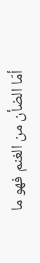أمّا الضأن من الغنم فهو ما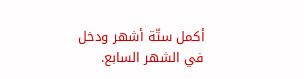أكمل ستّة أشهر ودخل في الشهر السابع.